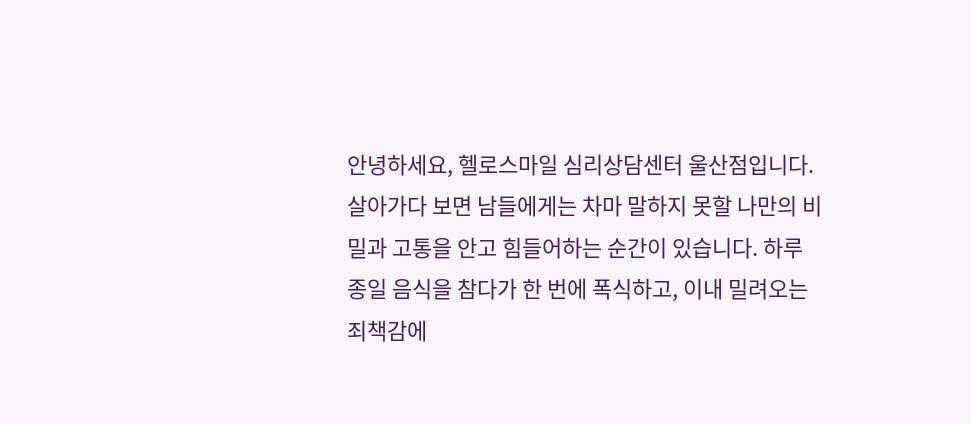안녕하세요, 헬로스마일 심리상담센터 울산점입니다. 살아가다 보면 남들에게는 차마 말하지 못할 나만의 비밀과 고통을 안고 힘들어하는 순간이 있습니다. 하루 종일 음식을 참다가 한 번에 폭식하고, 이내 밀려오는 죄책감에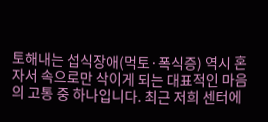토해내는 섭식장애(먹토·폭식증) 역시 혼자서 속으로만 삭이게 되는 대표적인 마음의 고통 중 하나입니다. 최근 저희 센터에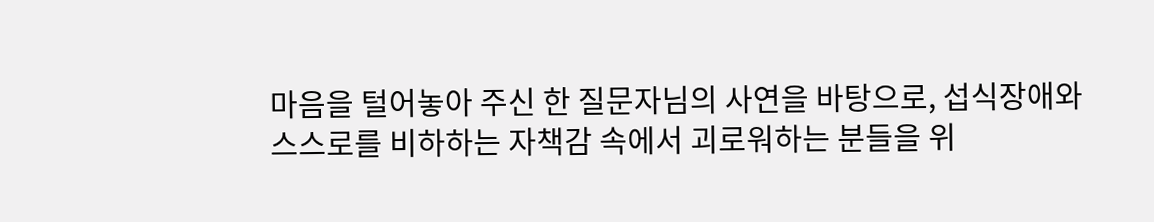마음을 털어놓아 주신 한 질문자님의 사연을 바탕으로, 섭식장애와 스스로를 비하하는 자책감 속에서 괴로워하는 분들을 위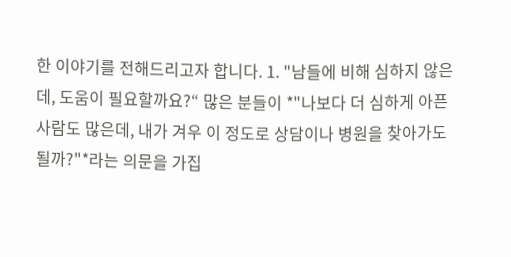한 이야기를 전해드리고자 합니다. 1. "남들에 비해 심하지 않은데, 도움이 필요할까요?“ 많은 분들이 *"나보다 더 심하게 아픈 사람도 많은데, 내가 겨우 이 정도로 상담이나 병원을 찾아가도 될까?"*라는 의문을 가집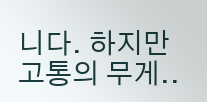니다. 하지만 고통의 무게..